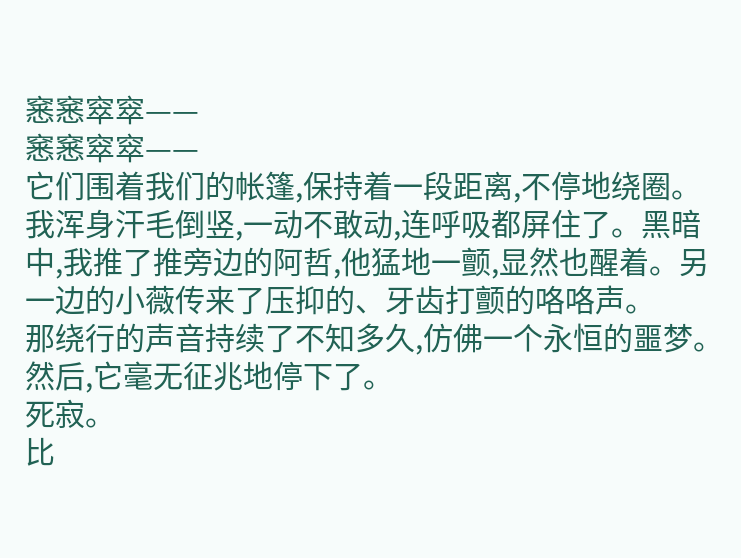窸窸窣窣——
窸窸窣窣——
它们围着我们的帐篷,保持着一段距离,不停地绕圈。
我浑身汗毛倒竖,一动不敢动,连呼吸都屏住了。黑暗中,我推了推旁边的阿哲,他猛地一颤,显然也醒着。另一边的小薇传来了压抑的、牙齿打颤的咯咯声。
那绕行的声音持续了不知多久,仿佛一个永恒的噩梦。然后,它毫无征兆地停下了。
死寂。
比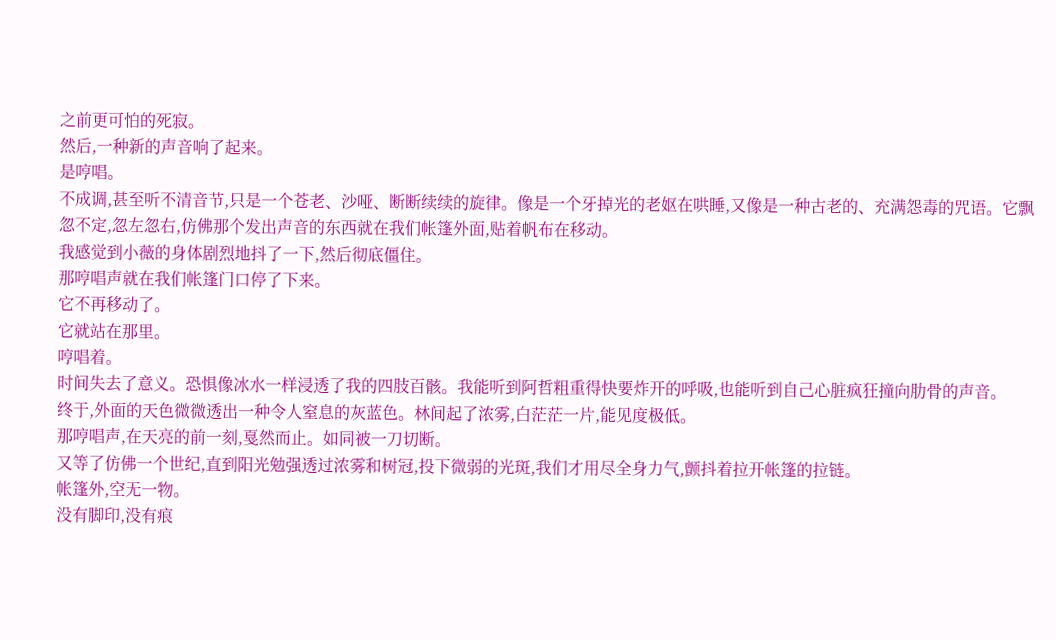之前更可怕的死寂。
然后,一种新的声音响了起来。
是哼唱。
不成调,甚至听不清音节,只是一个苍老、沙哑、断断续续的旋律。像是一个牙掉光的老妪在哄睡,又像是一种古老的、充满怨毒的咒语。它飘忽不定,忽左忽右,仿佛那个发出声音的东西就在我们帐篷外面,贴着帆布在移动。
我感觉到小薇的身体剧烈地抖了一下,然后彻底僵住。
那哼唱声就在我们帐篷门口停了下来。
它不再移动了。
它就站在那里。
哼唱着。
时间失去了意义。恐惧像冰水一样浸透了我的四肢百骸。我能听到阿哲粗重得快要炸开的呼吸,也能听到自己心脏疯狂撞向肋骨的声音。
终于,外面的天色微微透出一种令人窒息的灰蓝色。林间起了浓雾,白茫茫一片,能见度极低。
那哼唱声,在天亮的前一刻,戛然而止。如同被一刀切断。
又等了仿佛一个世纪,直到阳光勉强透过浓雾和树冠,投下微弱的光斑,我们才用尽全身力气,颤抖着拉开帐篷的拉链。
帐篷外,空无一物。
没有脚印,没有痕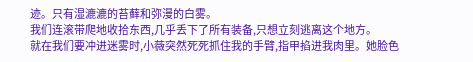迹。只有湿漉漉的苔藓和弥漫的白雾。
我们连滚带爬地收拾东西,几乎丢下了所有装备,只想立刻逃离这个地方。
就在我们要冲进迷雾时,小薇突然死死抓住我的手臂,指甲掐进我肉里。她脸色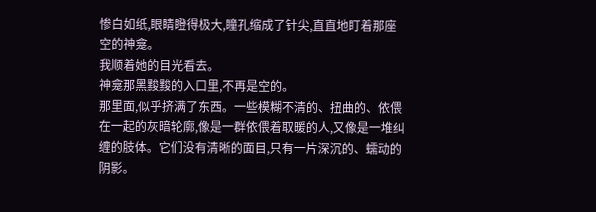惨白如纸,眼睛瞪得极大,瞳孔缩成了针尖,直直地盯着那座空的神龛。
我顺着她的目光看去。
神龛那黑黢黢的入口里,不再是空的。
那里面,似乎挤满了东西。一些模糊不清的、扭曲的、依偎在一起的灰暗轮廓,像是一群依偎着取暖的人,又像是一堆纠缠的肢体。它们没有清晰的面目,只有一片深沉的、蠕动的阴影。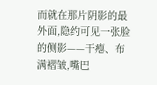而就在那片阴影的最外面,隐约可见一张脸的侧影——干瘪、布满褶皱,嘴巴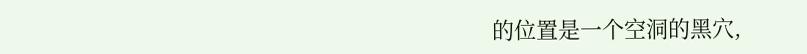的位置是一个空洞的黑穴,